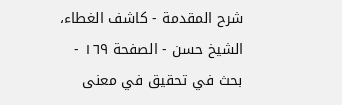شرح المقدمة - كاشف الغطاء، الشيخ حسن - الصفحة ١٦٩ - بحث في تحقيق في معنى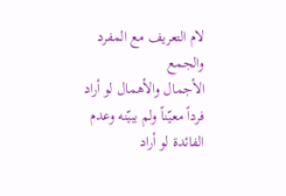لام التعريف مع المفرد والجمع
الأجمال والأهمال لو أراد فرداً معيّناً ولم يبيّنه وعدم الفائدة لو أراد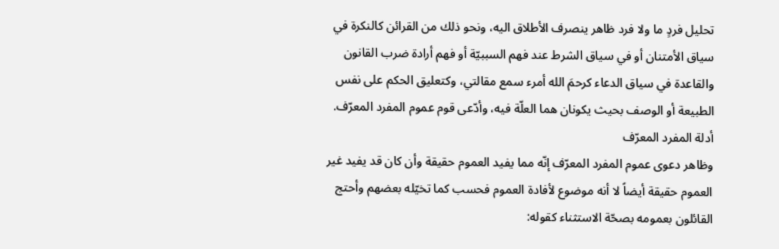تحليل فردٍ ما ولا فرد ظاهر ينصرف الأطلاق اليه، ونحو ذلك من القرائن كالنكرة في سياق الأمتنان أو في سياق الشرط عند فهم السببيّة أو فهم أرادة ضرب القانون والقاعدة في سياق الدعاء كرحمَ الله أمرء سمع مقالتي، وكتعليق الحكم على نفس الطبيعة أو الوصف بحيث يكونان هما العلّة فيه، وأدّعى قوم عموم المفرد المعرّف.
أدلة المفرد المعرّف
وظاهر دعوى عموم المفرد المعرّف إنّه مما يفيد العموم حقيقة وأن كان قد يفيد غير العموم حقيقة أيضاً لا أنه موضوع لأفادة العموم فحسب كما تخيّله بعضهم وأحتج القائلون بعمومه بصحّة الاستثناء كقوله: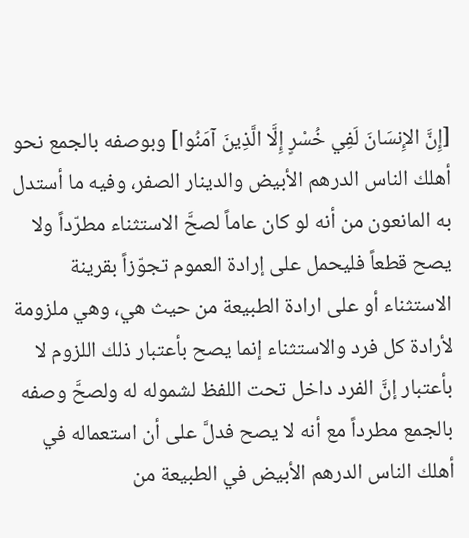[إِنَّ الإِنسَانَ لَفِي خُسْرٍ إِلَّا الَّذِينَ آمَنُوا] وبوصفه بالجمع نحو أهلك الناس الدرهم الأبيض والدينار الصفر، وفيه ما أستدل به المانعون من أنه لو كان عاماً لصحَّ الاستثناء مطرّداً ولا يصح قطعاً فليحمل على إرادة العموم تجوّزاً بقرينة الاستثناء أو على ارادة الطبيعة من حيث هي، وهي ملزومة لأرادة كل فرد والاستثناء إنما يصح بأعتبار ذلك اللزوم لا بأعتبار إنَّ الفرد داخل تحت اللفظ لشموله له ولصحَّ وصفه بالجمع مطرداً مع أنه لا يصح فدلَّ على أن استعماله في أهلك الناس الدرهم الأبيض في الطبيعة من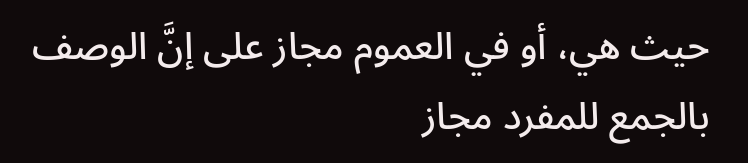حيث هي، أو في العموم مجاز على إنَّ الوصف بالجمع للمفرد مجاز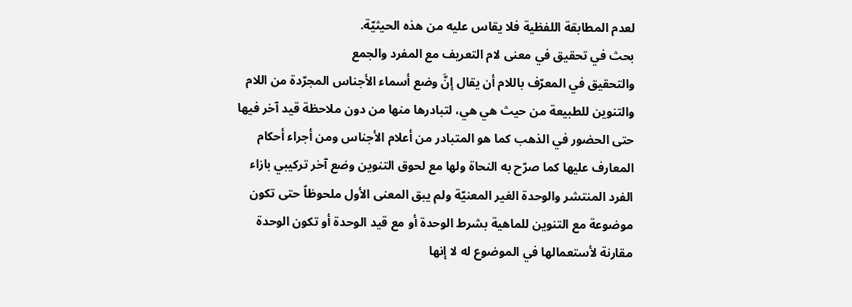لعدم المطابقة اللفظية فلا يقاس عليه من هذه الحيثيّة.
بحث في تحقيق في معنى لام التعريف مع المفرد والجمع
والتحقيق في المعرّف باللام أن يقال إنَّ وضع أسماء الأجناس المجرّدة من اللام والتنوين للطبيعة من حيث هي هي، لتبادرها منها من دون ملاحظة قيد آخر فيها حتى الحضور في الذهب كما هو المتبادر من أعلام الأجناس ومن أجراء أحكام المعارف عليها كما صرّح به النحاة ولها مع لحوق التنوين وضع آخر تركيبي بازاء الفرد المنتشر والوحدة الغير المعنيّة ولم يبق المعنى الأول ملحوظاً حتى تكون موضوعة مع التنوين للماهية بشرط الوحدة أو مع قيد الوحدة أو تكون الوحدة مقارنة لأستعمالها في الموضوع له لا إنها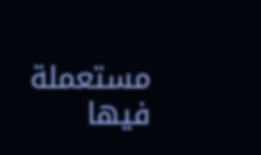مستعملة فيها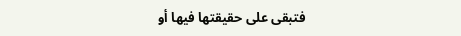فتبقى على حقيقتها فيها أو